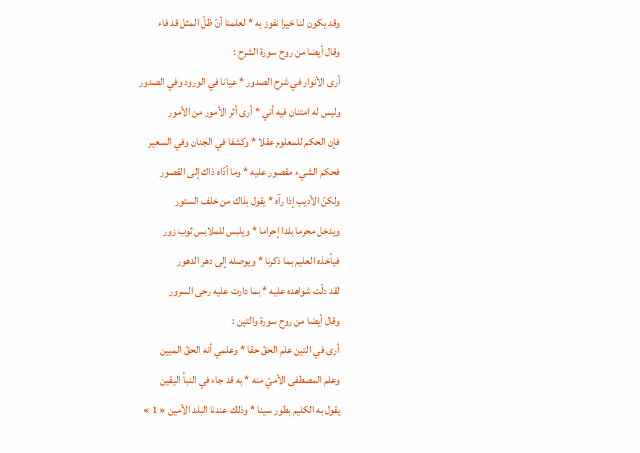وقد يكون لنا خيرا نفوز به * لعلمنا أنّ ظلّ المثل قد فاء
وقال أيضا من روح سورة الشرح :
أرى الأنوار في شرح الصدور * عيانا في الورود وفي الصدور
وليس له امتنان فيه أني * أرى أثر الأمور من الأمور
فإن الحكم للمعلوم عقلا * وكشفا في الجنان وفي السعير
فحكم الشيء مقصور عليه * وما أدّاه ذاك إلى القصور
ولكنّ الأديب إذا رآه * يقول بذاك من خلف الستور
ويدخل محرما بلدا إحراما * ويلبس للملابس ثوب زور
فيأخذه العليم بما ذكرنا * ويوصله إلى دهر الدهور
لقد دلّت شواهده عليه * بما دارت عليه رحى السرور
وقال أيضا من روح سورة والتين :
أرى في التين علم الحقّ حقا * وعلمي أنه الحقّ المبين
وعلم المصطفى الأميّ منه * به قد جاء في النبأ اليقين
يقول به الكليم بطور سينا * وذلك عندنا البلد الأمين « 1 »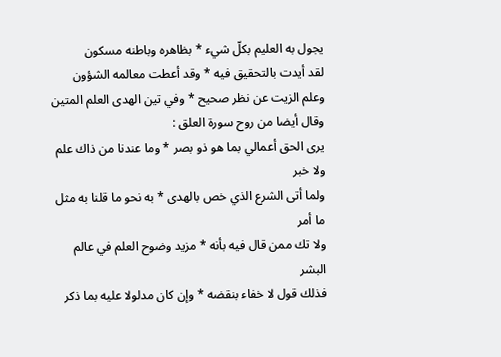يجول به العليم بكلّ شيء * بظاهره وباطنه مسكون
لقد أيدت بالتحقيق فيه * وقد أعطت معالمه الشؤون
وعلم الزيت عن نظر صحيح * وفي تين الهدى العلم المتين
وقال أيضا من روح سورة العلق :
يرى الحق أعمالي بما هو ذو بصر * وما عندنا من ذاك علم ولا خبر
ولما أتى الشرع الذي خص بالهدى * به نحو ما قلنا به مثل ما أمر
ولا تك ممن قال فيه بأنه * مزيد وضوح العلم في عالم البشر
فذلك قول لا خفاء بنقضه * وإن كان مدلولا عليه بما ذكر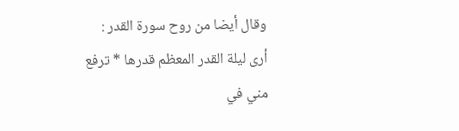وقال أيضا من روح سورة القدر :
أرى ليلة القدر المعظم قدرها * ترفع مني في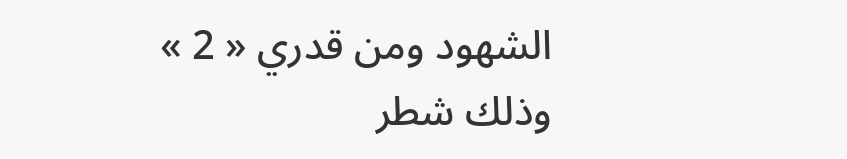الشهود ومن قدري « 2 »
وذلك شطر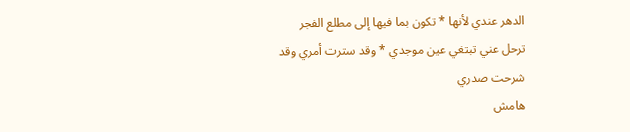الدهر عندي لأنها * تكون بما فيها إلى مطلع الفجر
ترحل عني تبتغي عين موجدي * وقد سترت أمري وقد شرحت صدري
هامش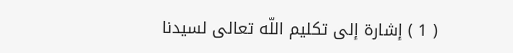( 1 ) إشارة إلى تكليم اللّه تعالى لسيدنا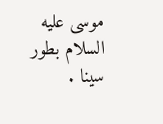موسى عليه السلام بطور سينا .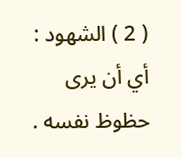( 2 ) الشهود : أي أن يرى حظوظ نفسه .